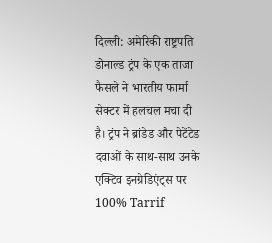दिल्ली: अमेरिकी राष्ट्रपति डोनाल्ड ट्रंप के एक ताजा फैसले ने भारतीय फार्मा सेक्टर में हलचल मचा दी है। ट्रंप ने ब्रांडेड और पेटेंटेड दवाओं के साथ-साथ उनके एक्टिव इनग्रेडिएंट्स पर 100% Tarrif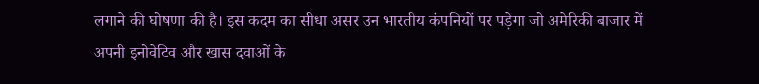लगाने की घोषणा की है। इस कदम का सीधा असर उन भारतीय कंपनियों पर पड़ेगा जो अमेरिकी बाजार में अपनी इनोवेटिव और खास दवाओं के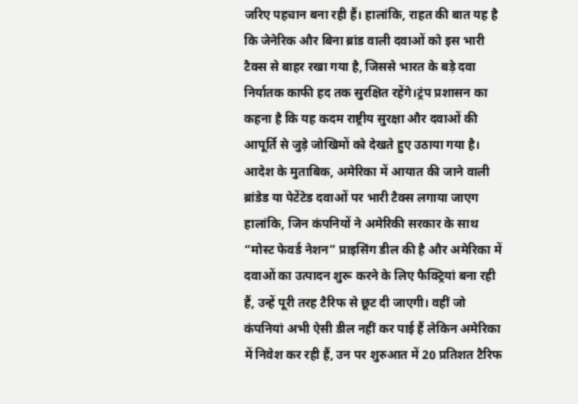जरिए पहचान बना रही हैं। हालांकि, राहत की बात यह है कि जेनेरिक और बिना ब्रांड वाली दवाओं को इस भारी टैक्स से बाहर रखा गया है, जिससे भारत के बड़े दवा निर्यातक काफी हद तक सुरक्षित रहेंगे।ट्रंप प्रशासन का कहना है कि यह कदम राष्ट्रीय सुरक्षा और दवाओं की आपूर्ति से जुड़े जोखिमों को देखते हुए उठाया गया है। आदेश के मुताबिक, अमेरिका में आयात की जाने वाली ब्रांडेड या पेटेंटेड दवाओं पर भारी टैक्स लगाया जाएग हालांकि, जिन कंपनियों ने अमेरिकी सरकार के साथ “मोस्ट फेवर्ड नेशन” प्राइसिंग डील की है और अमेरिका में दवाओं का उत्पादन शुरू करने के लिए फैक्ट्रियां बना रही हैं, उन्हें पूरी तरह टैरिफ से छूट दी जाएगी। वहीं जो कंपनियां अभी ऐसी डील नहीं कर पाई हैं लेकिन अमेरिका में निवेश कर रही हैं, उन पर शुरुआत में 20 प्रतिशत टैरिफ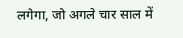लगेगा, जो अगले चार साल में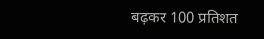बढ़कर 100 प्रतिशत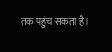तक पहुंच सकता है।